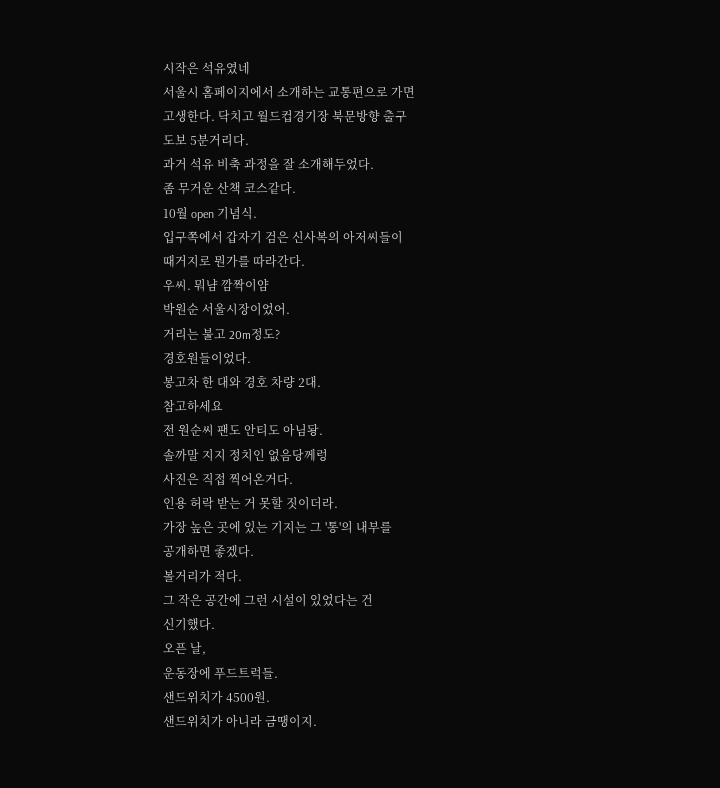시작은 석유였네
서울시 홈페이지에서 소개하는 교통편으로 가면
고생한다. 닥치고 월드컵경기장 북문방향 출구
도보 5분거리다.
과거 석유 비축 과정을 잘 소개해두었다.
좀 무거운 산책 코스같다.
10월 open 기념식.
입구쪽에서 갑자기 검은 신사복의 아저씨들이
때거지로 뭔가를 따라간다.
우씨. 뭐냠 깜짝이얌
박원순 서울시장이었어.
거리는 불고 20m정도?
경호원들이었다.
봉고차 한 대와 경호 차량 2대.
참고하세요
전 원순씨 팬도 안티도 아님돵.
솔까말 지지 정치인 없음당께렁
사진은 직접 찍어온거다.
인용 허락 받는 거 못할 짓이더라.
가장 높은 곳에 있는 기지는 그 '통'의 내부를
공개하면 좋겠다.
볼거리가 적다.
그 작은 공간에 그런 시설이 있었다는 건
신기했다.
오픈 날,
운동장에 푸드트럭들.
샌드위치가 4500원.
샌드위치가 아니라 금땡이지.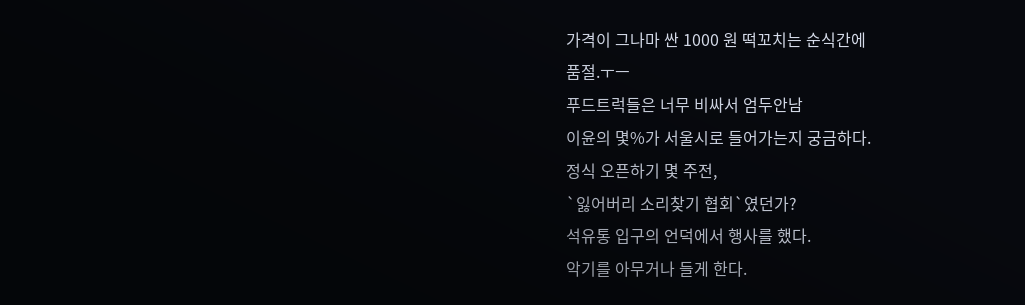가격이 그나마 싼 1000 원 떡꼬치는 순식간에
품절.ㅜㅡ
푸드트럭들은 너무 비싸서 엄두안남
이윤의 몇%가 서울시로 들어가는지 궁금하다.
정식 오픈하기 몇 주전,
`잃어버리 소리찾기 협회`였던가?
석유통 입구의 언덕에서 행사를 했다.
악기를 아무거나 들게 한다.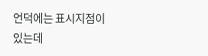언덕에는 표시지점이 있는데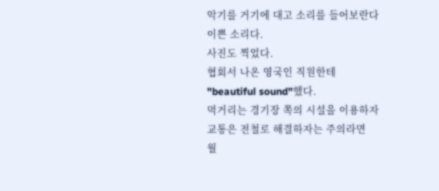악기를 거기에 대고 소리를 들어보란다
이쁜 소리다.
사진도 찍었다.
협회서 나온 영국인 직원한테
"beautiful sound"했다.
먹거리는 경기장 쪽의 시설을 이용하자
교통은 전철로 해결하자는 주의라면
월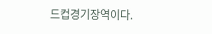드컵경기장역이다.